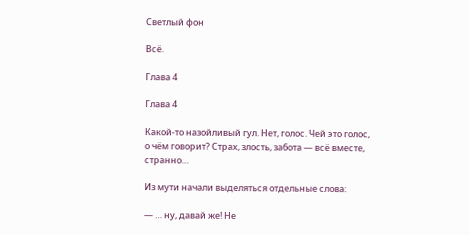Светлый фон

Всё.

Глава 4

Глава 4

Какой-то назойливый гул. Нет, голос. Чей это голос, о чём говорит? Страх, злость, забота — всё вместе, странно…

Из мути начали выделяться отдельные слова:

— … ну, давай же! Не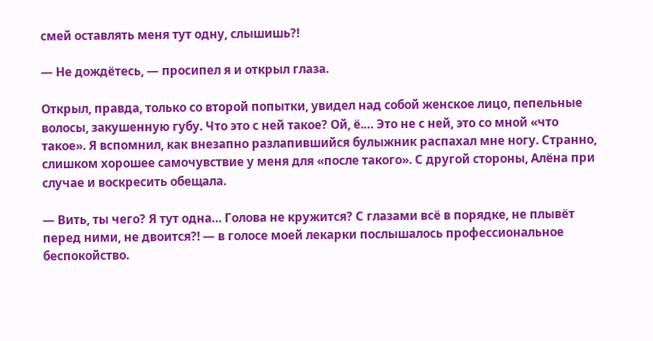смей оставлять меня тут одну, слышишь?!

— Не дождётесь, — просипел я и открыл глаза.

Открыл, правда, только со второй попытки, увидел над собой женское лицо, пепельные волосы, закушенную губу. Что это с ней такое? Ой, ё.… Это не с ней, это со мной «что такое». Я вспомнил, как внезапно разлапившийся булыжник распахал мне ногу. Странно, слишком хорошее самочувствие у меня для «после такого». С другой стороны, Алёна при случае и воскресить обещала.

— Вить, ты чего? Я тут одна… Голова не кружится? С глазами всё в порядке, не плывёт перед ними, не двоится?! — в голосе моей лекарки послышалось профессиональное беспокойство.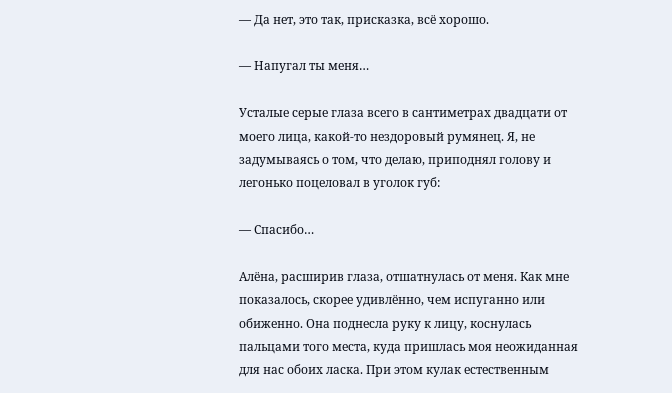— Да нет, это так, присказка, всё хорошо.

— Напугал ты меня…

Усталые серые глаза всего в сантиметрах двадцати от моего лица, какой-то нездоровый румянец. Я, не задумываясь о том, что делаю, приподнял голову и легонько поцеловал в уголок губ:

— Спасибо…

Алёна, расширив глаза, отшатнулась от меня. Как мне показалось, скорее удивлённо, чем испуганно или обиженно. Она поднесла руку к лицу, коснулась пальцами того места, куда пришлась моя неожиданная для нас обоих ласка. При этом кулак естественным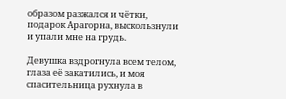образом разжался и чётки, подарок Арагорна, выскользнули и упали мне на грудь.

Девушка вздрогнула всем телом, глаза её закатились, и моя спасительница рухнула в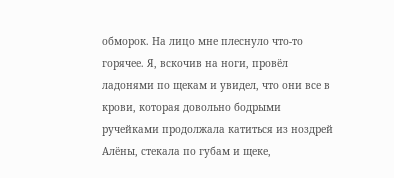обморок. На лицо мне плеснуло что-то горячее. Я, вскочив на ноги, провёл ладонями по щекам и увидел, что они все в крови, которая довольно бодрыми ручейками продолжала катиться из ноздрей Алёны, стекала по губам и щеке,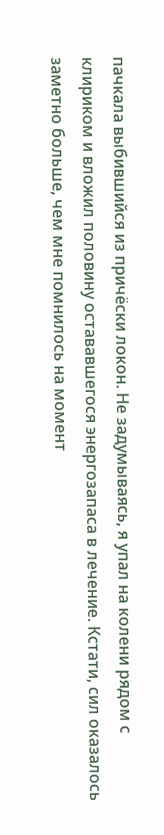пачкала выбившийся из причёски локон. Не задумываясь, я упал на колени рядом с клириком и вложил половину остававшегося энергозапаса в лечение. Кстати, сил оказалось заметно больше, чем мне помнилось на момент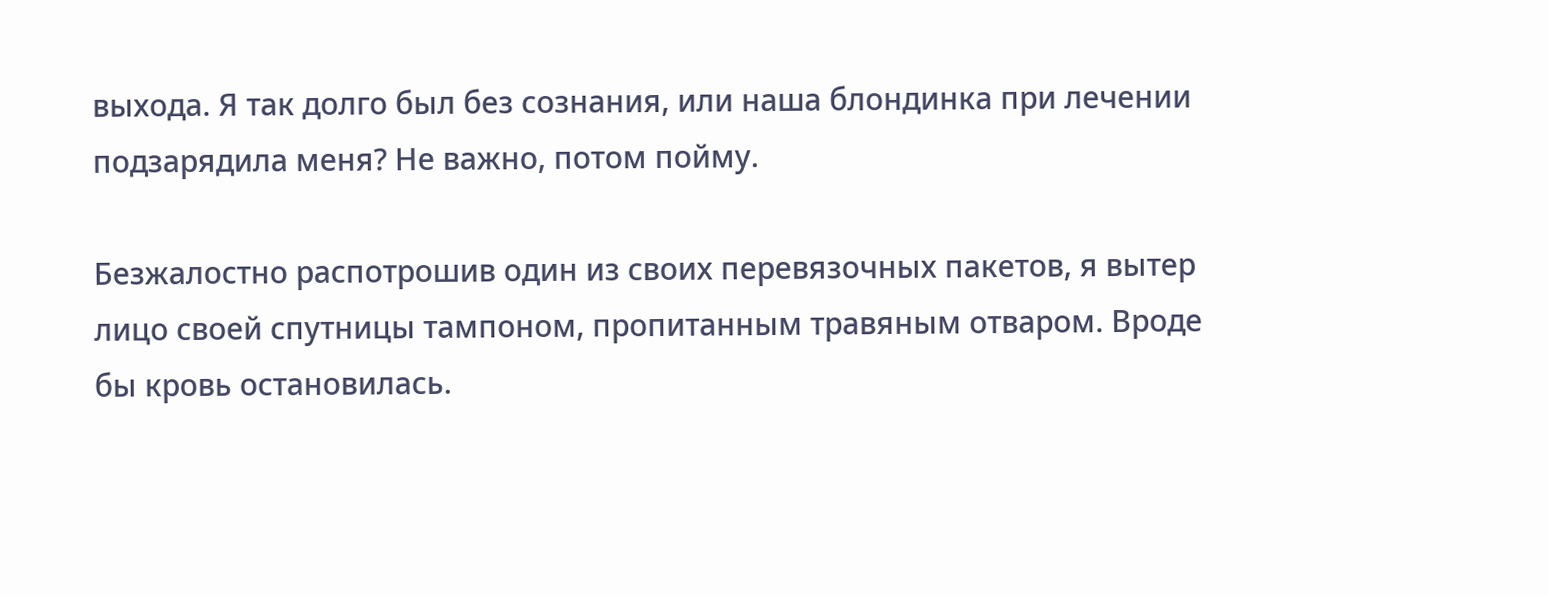выхода. Я так долго был без сознания, или наша блондинка при лечении подзарядила меня? Не важно, потом пойму.

Безжалостно распотрошив один из своих перевязочных пакетов, я вытер лицо своей спутницы тампоном, пропитанным травяным отваром. Вроде бы кровь остановилась.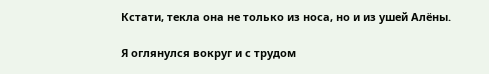Кстати, текла она не только из носа, но и из ушей Алёны.

Я оглянулся вокруг и с трудом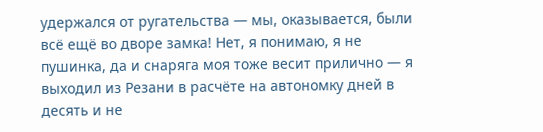удержался от ругательства — мы, оказывается, были всё ещё во дворе замка! Нет, я понимаю, я не пушинка, да и снаряга моя тоже весит прилично — я выходил из Резани в расчёте на автономку дней в десять и не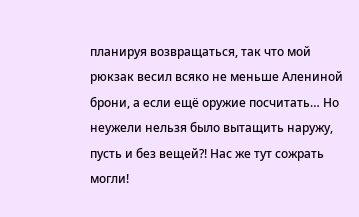планируя возвращаться, так что мой рюкзак весил всяко не меньше Алениной брони, а если ещё оружие посчитать… Но неужели нельзя было вытащить наружу, пусть и без вещей?! Нас же тут сожрать могли!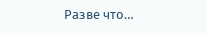Разве что…